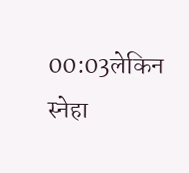00:03लेकिन स्नेहा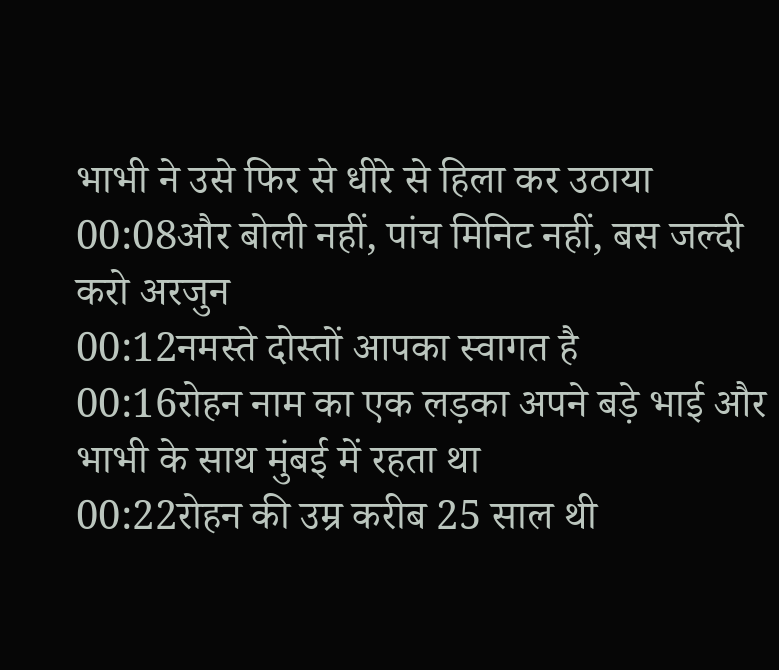भाभी ने उसे फिर से धीरे से हिला कर उठाया
00:08और बोली नहीं, पांच मिनिट नहीं, बस जल्दी करो अरजुन
00:12नमस्ते दोस्तों आपका स्वागत है
00:16रोहन नाम का एक लड़का अपने बड़े भाई और भाभी के साथ मुंबई में रहता था
00:22रोहन की उम्र करीब 25 साल थी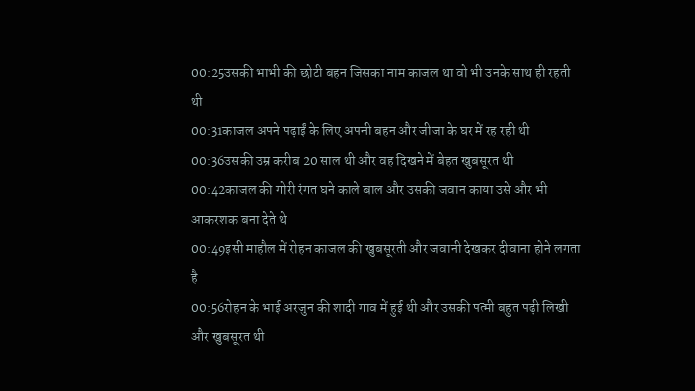00:25उसकी भाभी की छोटी बहन जिसका नाम काजल था वो भी उनके साथ ही रहती थी
00:31काजल अपने पढ़ाईं के लिए अपनी बहन और जीजा के घर में रह रही थी
00:36उसकी उम्र करीब 20 साल थी और वह दिखने में बेहत खुबसूरत थी
00:42काजल की गोरी रंगत घने काले बाल और उसकी जवान काया उसे और भी आकरशक बना देते थे
00:49इसी माहौल में रोहन काजल की खुबसूरती और जवानी देखकर दीवाना होने लगता है
00:56रोहन के भाई अरजुन की शादी गाव में हुई थी और उसकी पत्मी बहुत पढ़ी लिखी और खुबसूरत थी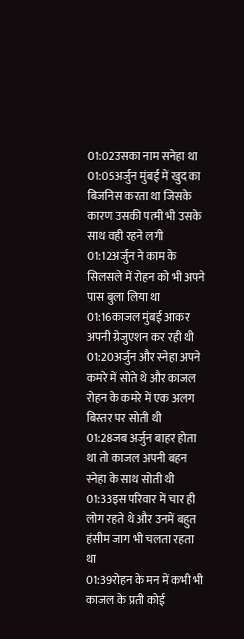01:02उसका नाम सनेहा था
01:05अर्जुन मुंबई में खुद का बिजनिस करता था जिसके कारण उसकी पत्मी भी उसके साथ वही रहने लगी
01:12अर्जुन ने काम के सिलसले में रोहन को भी अपने पास बुला लिया था
01:16काजल मुंबई आकर अपनी ग्रेजुएशन कर रही थी
01:20अर्जुन और स्नेहा अपने कमरे में सोते थे और काजल रोहन के कमरे में एक अलग बिस्तर पर सोती थी
01:28जब अर्जुन बाहर होता था तो काजल अपनी बहन स्नेहा के साथ सोती थी
01:33इस परिवार में चार ही लोग रहते थे और उनमें बहुत हंसीम जाग भी चलता रहता था
01:39रोहन के मन में कभी भी काजल के प्रती कोई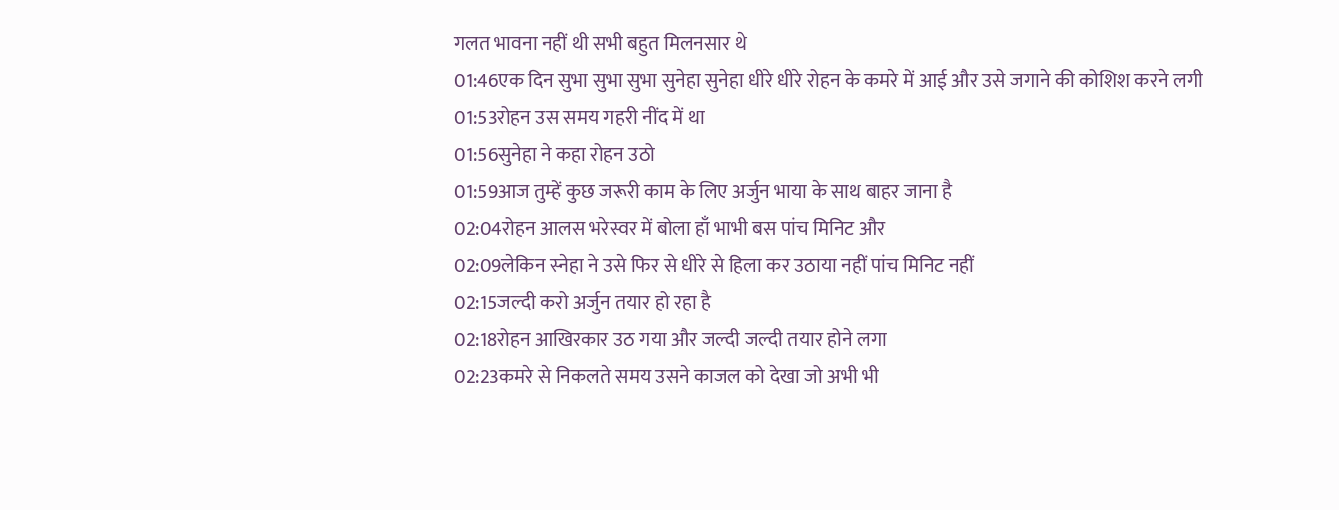गलत भावना नहीं थी सभी बहुत मिलनसार थे
01:46एक दिन सुभा सुभा सुभा सुनेहा सुनेहा धीरे धीरे रोहन के कमरे में आई और उसे जगाने की कोशिश करने लगी
01:53रोहन उस समय गहरी नींद में था
01:56सुनेहा ने कहा रोहन उठो
01:59आज तुम्हें कुछ जरूरी काम के लिए अर्जुन भाया के साथ बाहर जाना है
02:04रोहन आलस भरेस्वर में बोला हाँ भाभी बस पांच मिनिट और
02:09लेकिन स्नेहा ने उसे फिर से धीरे से हिला कर उठाया नहीं पांच मिनिट नहीं
02:15जल्दी करो अर्जुन तयार हो रहा है
02:18रोहन आखिरकार उठ गया और जल्दी जल्दी तयार होने लगा
02:23कमरे से निकलते समय उसने काजल को देखा जो अभी भी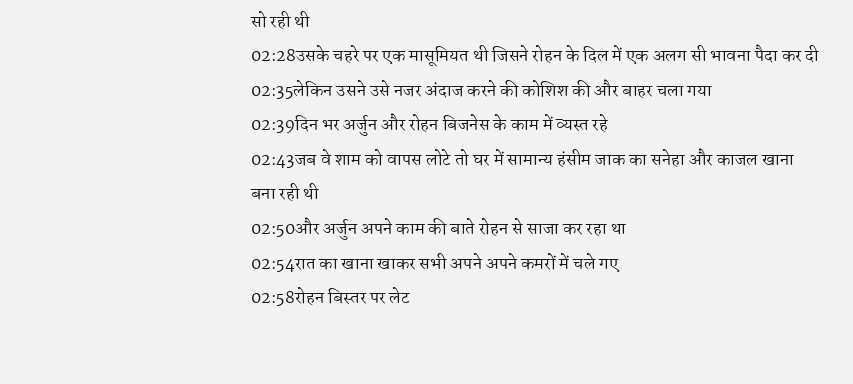सो रही थी
02:28उसके चहरे पर एक मासूमियत थी जिसने रोहन के दिल में एक अलग सी भावना पैदा कर दी
02:35लेकिन उसने उसे नजर अंदाज करने की कोशिश की और बाहर चला गया
02:39दिन भर अर्जुन और रोहन बिजनेस के काम में व्यस्त रहे
02:43जब वे शाम को वापस लोटे तो घर में सामान्य हंसीम जाक का सनेहा और काजल खाना बना रही थी
02:50और अर्जुन अपने काम की बाते रोहन से साजा कर रहा था
02:54रात का खाना खाकर सभी अपने अपने कमरों में चले गए
02:58रोहन बिस्तर पर लेट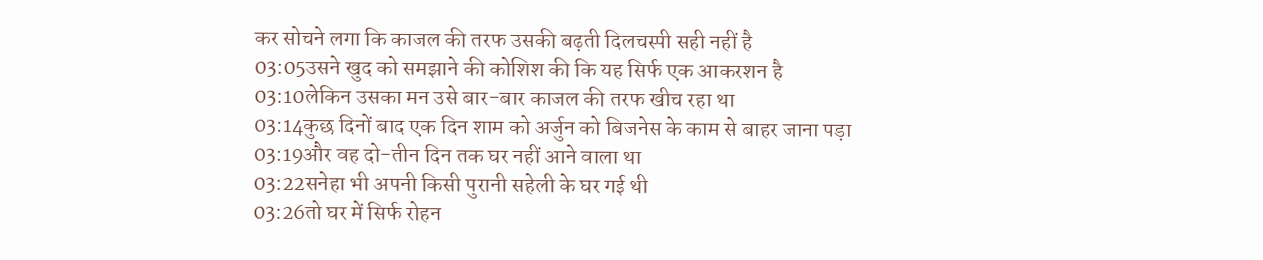कर सोचने लगा कि काजल की तरफ उसकी बढ़ती दिलचस्पी सही नहीं है
03:05उसने खुद को समझाने की कोशिश की कि यह सिर्फ एक आकरशन है
03:10लेकिन उसका मन उसे बार-बार काजल की तरफ खीच रहा था
03:14कुछ दिनों बाद एक दिन शाम को अर्जुन को बिजनेस के काम से बाहर जाना पड़ा
03:19और वह दो-तीन दिन तक घर नहीं आने वाला था
03:22सनेहा भी अपनी किसी पुरानी सहेली के घर गई थी
03:26तो घर में सिर्फ रोहन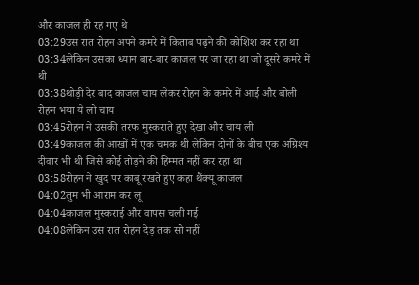और काजल ही रह गए थे
03:29उस रात रोहन अपने कमरे में किताब पढ़ने की कोशिश कर रहा था
03:34लेकिन उसका ध्यान बार-बार काजल पर जा रहा था जो दूसरे कमरे में थी
03:38थोड़ी देर बाद काजल चाय लेकर रोहन के कमरे में आई और बोली रोहन भया ये लो चाय
03:45रोहन ने उसकी तरफ मुस्कराते हुए देखा और चाय ली
03:49काजल की आखों में एक चमक थी लेकिन दोनों के बीच एक अग्रिश्य दीवार भी थी जिसे कोई तोड़ने की हिम्मत नहीं कर रहा था
03:58रोहन ने खुद पर काबू रखते हुए कहा थैंक्यू काजल
04:02तुम भी आराम कर लू
04:04काजल मुस्कराई और वापस चली गई
04:08लेकिन उस रात रोहन देड़ तक सो नहीं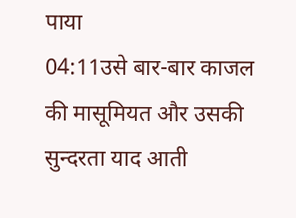पाया
04:11उसे बार-बार काजल की मासूमियत और उसकी सुन्दरता याद आती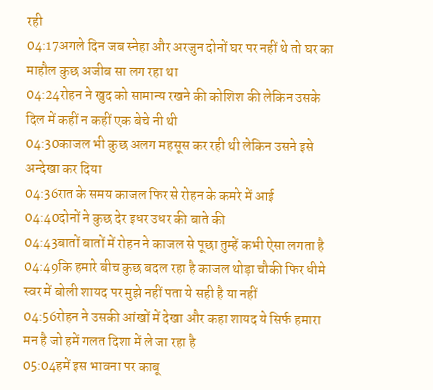रही
04:17अगले दिन जब स्नेहा और अरजुन दोनों घर पर नहीं थे तो घर का माहौल कुछ अजीब सा लग रहा था
04:24रोहन ने खुद को सामान्य रखने की कोशिश की लेकिन उसके दिल में कहीं न कहीं एक बेचे नी थी
04:30काजल भी कुछ अलग महसूस कर रही थी लेकिन उसने इसे अन्देखा कर दिया
04:36रात के समय काजल फिर से रोहन के कमरे में आई
04:40दोनों ने कुछ देर इधर उधर की बाते की
04:43बातों बातों में रोहन ने काजल से पूछा तुम्हें कभी ऐसा लगता है
04:49कि हमारे बीच कुछ बदल रहा है काजल थोड़ा चौकी फिर धीमे स्वर में बोली शायद पर मुझे नहीं पता ये सही है या नहीं
04:56रोहन ने उसकी आंखों में देखा और कहा शायद ये सिर्फ हमारा मन है जो हमें गलत दिशा में ले जा रहा है
05:04हमें इस भावना पर काबू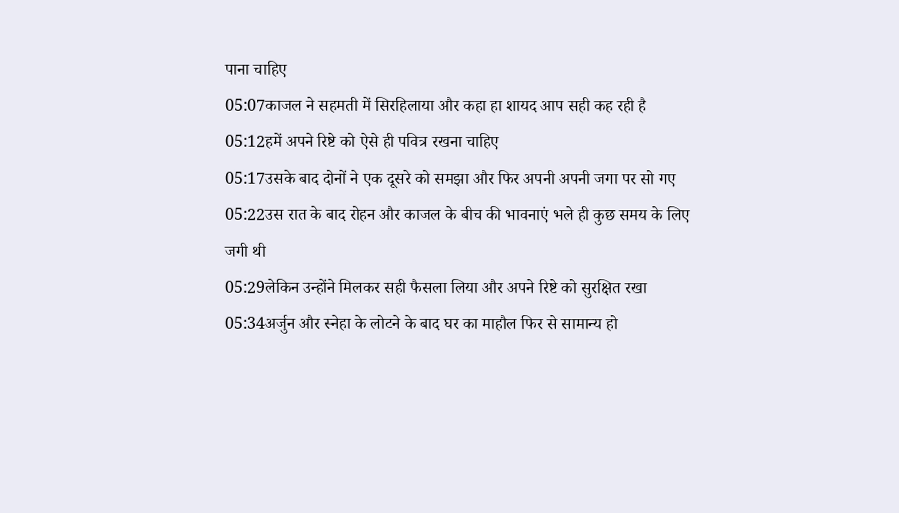पाना चाहिए
05:07काजल ने सहमती में सिरहिलाया और कहा हा शायद आप सही कह रही है
05:12हमें अपने रिष्टे को ऐसे ही पवित्र रखना चाहिए
05:17उसके बाद दोनों ने एक दूसरे को समझा और फिर अपनी अपनी जगा पर सो गए
05:22उस रात के बाद रोहन और काजल के बीच की भावनाएं भले ही कुछ समय के लिए जगी थी
05:29लेकिन उन्होंने मिलकर सही फैसला लिया और अपने रिष्टे को सुरक्षित रखा
05:34अर्जुन और स्नेहा के लोटने के बाद घर का माहौल फिर से सामान्य हो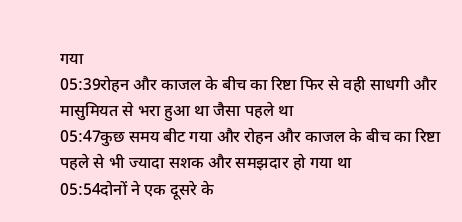गया
05:39रोहन और काजल के बीच का रिष्टा फिर से वही साधगी और मासुमियत से भरा हुआ था जैसा पहले था
05:47कुछ समय बीट गया और रोहन और काजल के बीच का रिष्टा पहले से भी ज्यादा सशक और समझदार हो गया था
05:54दोनों ने एक दूसरे के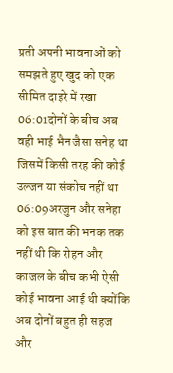प्रती अपनी भावनाओं को समझते हुए खुद को एक सीमित दाइरे में रखा
06:01दोनों के बीच अब वही भाई भैन जैसा सनेह था जिसमें किसी तरह की कोई उल्जन या संकोच नहीं था
06:09अरजुन और सनेहा को इस बात की भनक तक नहीं थी कि रोहन और काजल के बीच कभी ऐसी कोई भावना आई थी क्योंकि अब दोनों बहुत ही सहज और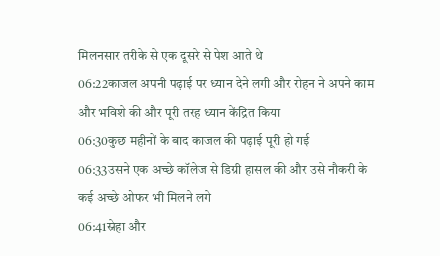मिलनसार तरीके से एक दूसरे से पेश आते थे
06:22काजल अपनी पढ़ाई पर ध्यान देने लगी और रोहन ने अपने काम और भविशे की और पूरी तरह ध्यान केंद्रित किया
06:30कुछ महीनों के बाद काजल की पढ़ाई पूरी हो गई
06:33उसने एक अच्छे कॉलेज से डिग्री हासल की और उसे नौकरी के कई अच्छे ओफर भी मिलने लगे
06:41स्नेहा और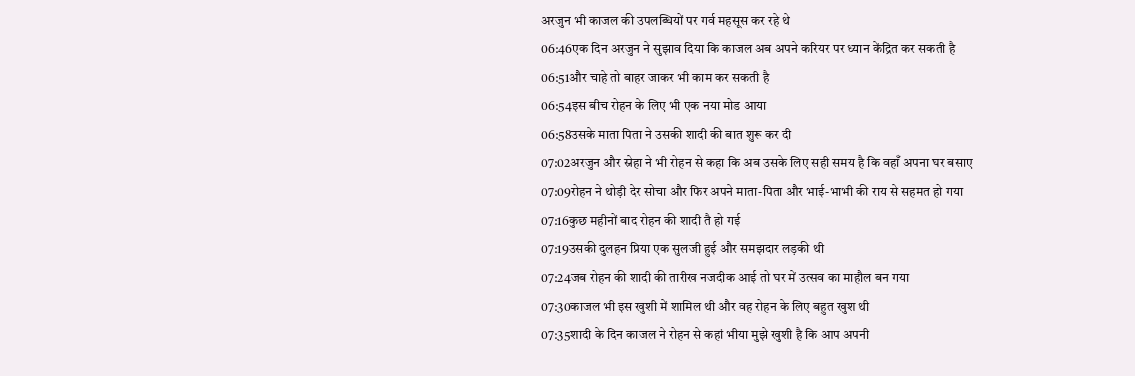अरजुन भी काजल की उपलब्धियों पर गर्व महसूस कर रहे थे
06:46एक दिन अरजुन ने सुझाव दिया कि काजल अब अपने करियर पर ध्यान केंद्रित कर सकती है
06:51और चाहे तो बाहर जाकर भी काम कर सकती है
06:54इस बीच रोहन के लिए भी एक नया मोड आया
06:58उसके माता पिता ने उसकी शादी की बात शुरू कर दी
07:02अरजुन और स्नेहा ने भी रोहन से कहा कि अब उसके लिए सही समय है कि वहाँ अपना घर बसाए
07:09रोहन ने थोड़ी देर सोचा और फिर अपने माता-पिता और भाई-भाभी की राय से सहमत हो गया
07:16कुछ महीनों बाद रोहन की शादी तै हो गई
07:19उसकी दुलहन प्रिया एक सुलजी हुई और समझदार लड़की थी
07:24जब रोहन की शादी की तारीख नजदीक आई तो घर में उत्सव का माहौल बन गया
07:30काजल भी इस खुशी में शामिल थी और वह रोहन के लिए बहुत खुश थी
07:35शादी के दिन काजल ने रोहन से कहां भीया मुझे खुशी है कि आप अपनी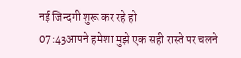नई जिन्दगी शुरू कर रहे हो
07:43आपने हमेशा मुझे एक सही रास्ते पर चलने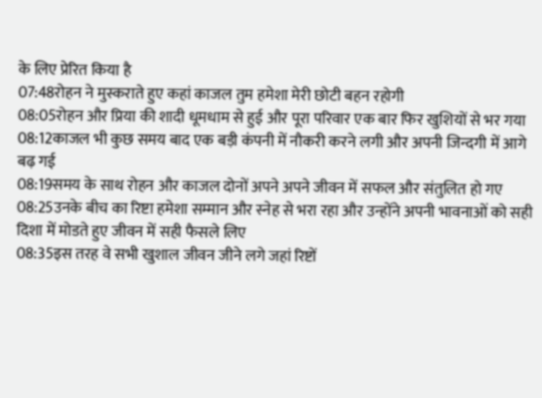के लिए प्रेरित किया है
07:48रोहन ने मुस्कराते हुए कहां काजल तुम हमेशा मेरी छोटी बहन रहोगी
08:05रोहन और प्रिया की शादी धूमधाम से हुई और पूरा परिवार एक बार फिर खुशियों से भर गया
08:12काजल भी कुछ समय बाद एक बड़ी कंपनी में नौकरी करने लगी और अपनी जिन्दगी में आगे बढ़ गई
08:19समय के साथ रोहन और काजल दोनों अपने अपने जीवन में सफल और संतुलित हो गए
08:25उनके बीच का रिष्टा हमेशा सम्मान और स्नेह से भरा रहा और उन्होंने अपनी भावनाओं को सही दिशा में मोडते हुए जीवन में सही फैसले लिए
08:35इस तरह वे सभी खुशाल जीवन जीने लगे जहां रिष्टों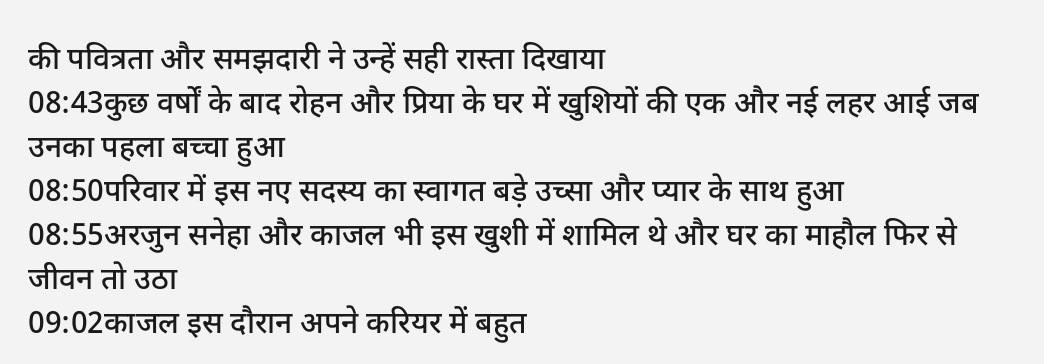की पवित्रता और समझदारी ने उन्हें सही रास्ता दिखाया
08:43कुछ वर्षों के बाद रोहन और प्रिया के घर में खुशियों की एक और नई लहर आई जब उनका पहला बच्चा हुआ
08:50परिवार में इस नए सदस्य का स्वागत बड़े उच्सा और प्यार के साथ हुआ
08:55अरजुन सनेहा और काजल भी इस खुशी में शामिल थे और घर का माहौल फिर से जीवन तो उठा
09:02काजल इस दौरान अपने करियर में बहुत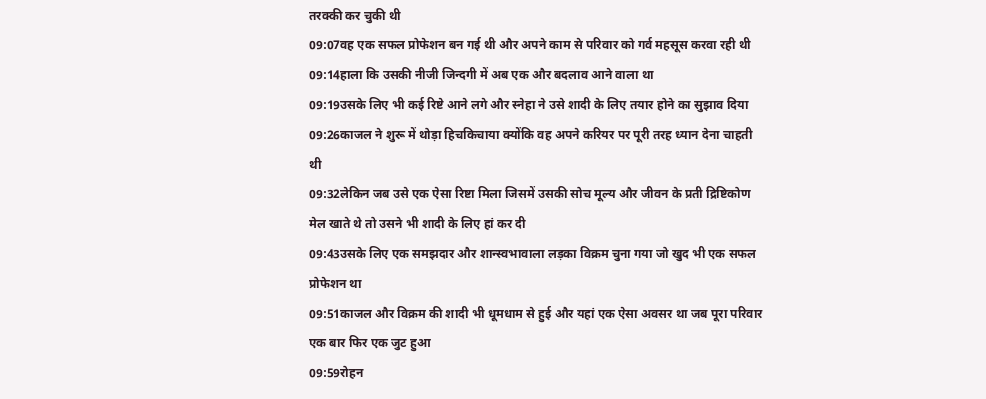तरक्की कर चुकी थी
09:07वह एक सफल प्रोफेशन बन गई थी और अपने काम से परिवार को गर्व महसूस करवा रही थी
09:14हाला कि उसकी नीजी जिन्दगी में अब एक और बदलाव आने वाला था
09:19उसके लिए भी कई रिष्टे आने लगे और स्नेहा ने उसे शादी के लिए तयार होने का सुझाव दिया
09:26काजल ने शुरू में थोड़ा हिचकिचाया क्योंकि वह अपने करियर पर पूरी तरह ध्यान देना चाहती थी
09:32लेकिन जब उसे एक ऐसा रिष्टा मिला जिसमें उसकी सोच मूल्य और जीवन के प्रती द्रिष्टिकोण मेल खाते थे तो उसने भी शादी के लिए हां कर दी
09:43उसके लिए एक समझदार और शान्स्वभावाला लड़का विक्रम चुना गया जो खुद भी एक सफल प्रोफेशन था
09:51काजल और विक्रम की शादी भी धूमधाम से हुई और यहां एक ऐसा अवसर था जब पूरा परिवार एक बार फिर एक जुट हुआ
09:59रोहन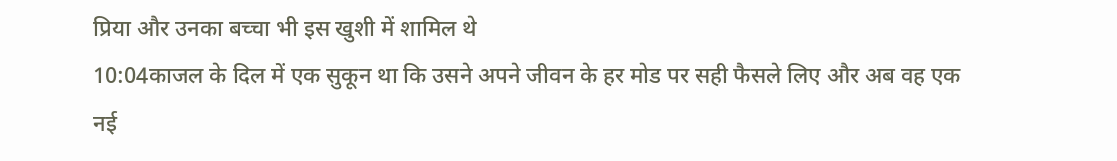प्रिया और उनका बच्चा भी इस खुशी में शामिल थे
10:04काजल के दिल में एक सुकून था कि उसने अपने जीवन के हर मोड पर सही फैसले लिए और अब वह एक नई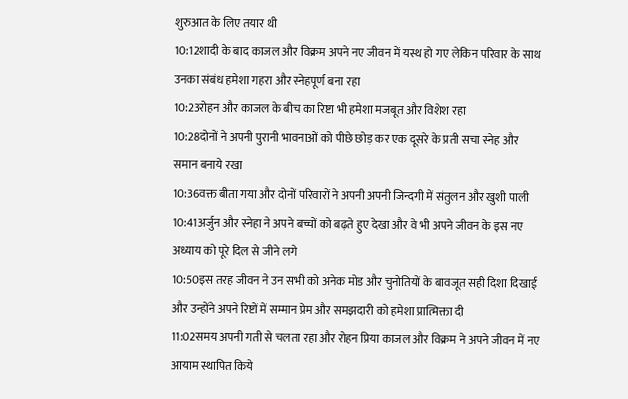शुरुआत के लिए तयार थी
10:12शादी के बाद काजल और विक्रम अपने नए जीवन में यस्थ हो गए लेकिन परिवार के साथ उनका संबंध हमेशा गहरा और स्नेहपूर्ण बना रहा
10:23रोहन और काजल के बीच का रिष्टा भी हमेशा मजबूत और विशेश रहा
10:28दोनों ने अपनी पुरानी भावनाओं को पीछे छोड़ कर एक दूसरे के प्रती सचा स्नेह और समान बनाये रखा
10:36वक्त बीता गया और दोनों परिवारों ने अपनी अपनी जिन्दगी में संतुलन और खुशी पाली
10:41अर्जुन और स्नेहा ने अपने बच्चों को बढ़ते हुए देखा और वे भी अपने जीवन के इस नए अध्याय को पूरे दिल से जीने लगे
10:50इस तरह जीवन ने उन सभी को अनेक मोड और चुनोतियों के बावजूत सही दिशा दिखाई और उन्होंने अपने रिष्टों में सम्मान प्रेम और समझदारी को हमेशा प्रात्मिक्ता दी
11:02समय अपनी गती से चलता रहा और रोहन प्रिया काजल और विक्रम ने अपने जीवन में नए आयाम स्थापित किये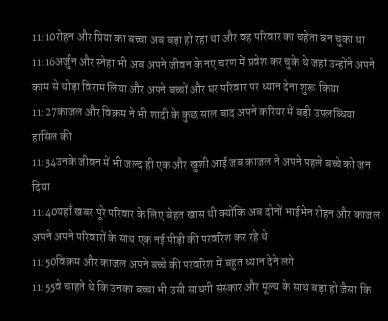11:10रोहन और प्रिया का बच्चा अब बड़ा हो रहा था और वह परिवार का चहेता बन चुका था
11:16अर्जुन और स्नेहा भी अब अपने जीवन के नए चरण में प्रवेश कर चुके थे जहां उन्होंने अपने काम से थोड़ा विराम लिया और अपने बच्चों और घर परिवार पर ध्यान देना शुरू किया
11:27काजल और विक्रम ने भी शादी के कुछ साल बाद अपने करियर में बड़ी उपलब्धिया हासिल की
11:34उनके जीवन में भी जल्द ही एक और खुशी आई जब काजल ने अपने पहले बच्चे को जन दिया
11:40यहाँ खबर पूरे परिवार के लिए बेहत खास थी क्योंकि अब दोनों भाईभेन रोहन और काजल अपने अपने परिवारों के साथ एक नई पीड़ी की परवरिश कर रहे थे
11:50विक्रम और काजल अपने बच्चे की परवरिश में बहुत ध्यान देने लगे
11:55वे चाहते थे कि उनका बच्चा भी उसी साथगी संस्कार और मूल्य के साथ बड़ा हो जैसा कि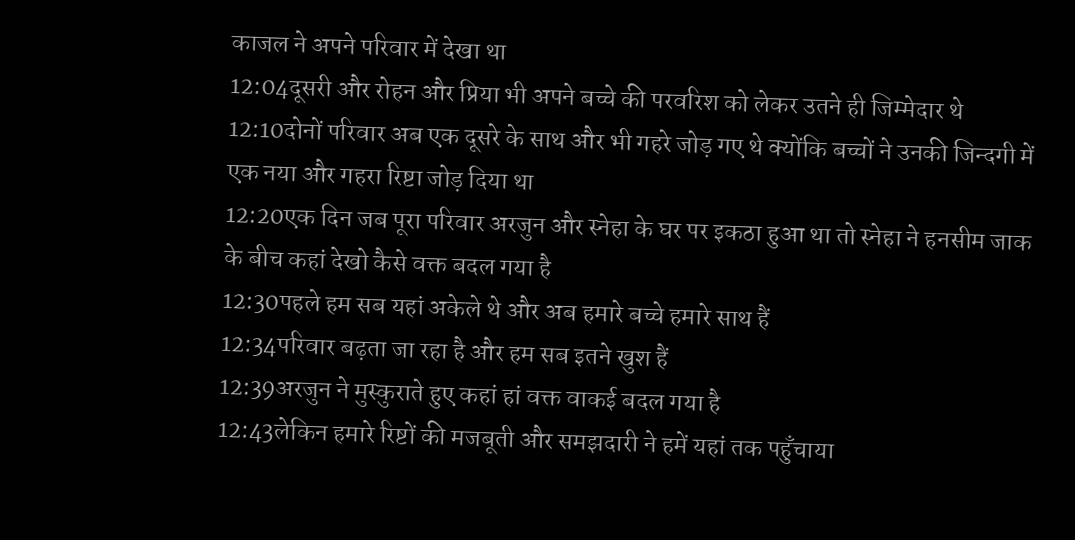काजल ने अपने परिवार में देखा था
12:04दूसरी और रोहन और प्रिया भी अपने बच्चे की परवरिश को लेकर उतने ही जिम्मेदार थे
12:10दोनों परिवार अब एक दूसरे के साथ और भी गहरे जोड़ गए थे क्योंकि बच्चों ने उनकी जिन्दगी में एक नया और गहरा रिष्टा जोड़ दिया था
12:20एक दिन जब पूरा परिवार अरजुन और स्नेहा के घर पर इकठा हुआ था तो स्नेहा ने हनसीम जाक के बीच कहां देखो कैसे वक्त बदल गया है
12:30पहले हम सब यहां अकेले थे और अब हमारे बच्चे हमारे साथ हैं
12:34परिवार बढ़ता जा रहा है और हम सब इतने खुश हैं
12:39अरजुन ने मुस्कुराते हुए कहां हां वक्त वाकई बदल गया है
12:43लेकिन हमारे रिष्टों की मजबूती और समझदारी ने हमें यहां तक पहुँचाया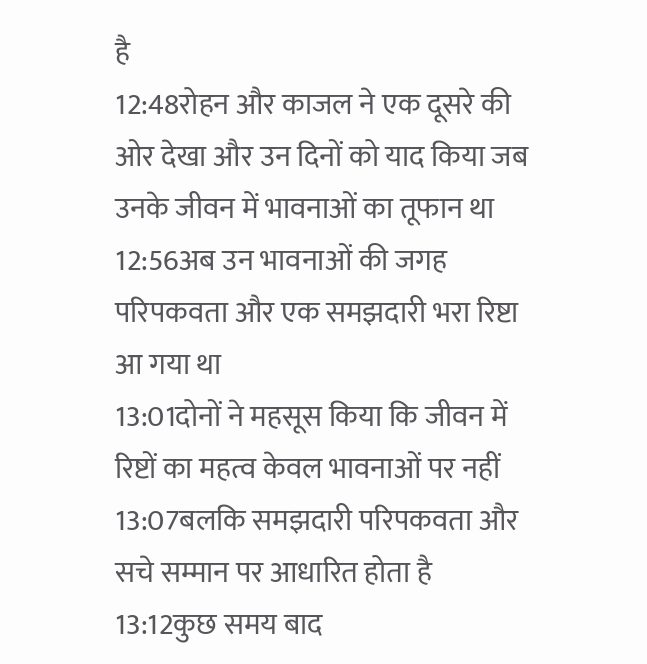है
12:48रोहन और काजल ने एक दूसरे की ओर देखा और उन दिनों को याद किया जब उनके जीवन में भावनाओं का तूफान था
12:56अब उन भावनाओं की जगह परिपकवता और एक समझदारी भरा रिष्टा आ गया था
13:01दोनों ने महसूस किया कि जीवन में रिष्टों का महत्व केवल भावनाओं पर नहीं
13:07बलकि समझदारी परिपकवता और सचे सम्मान पर आधारित होता है
13:12कुछ समय बाद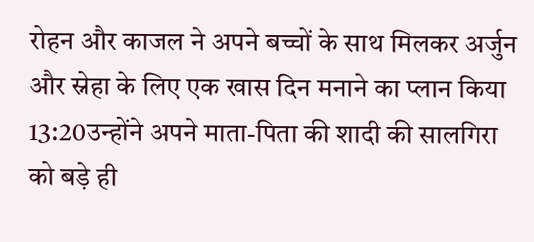रोहन और काजल ने अपने बच्चों के साथ मिलकर अर्जुन और स्नेहा के लिए एक खास दिन मनाने का प्लान किया
13:20उन्होंने अपने माता-पिता की शादी की सालगिरा को बड़े ही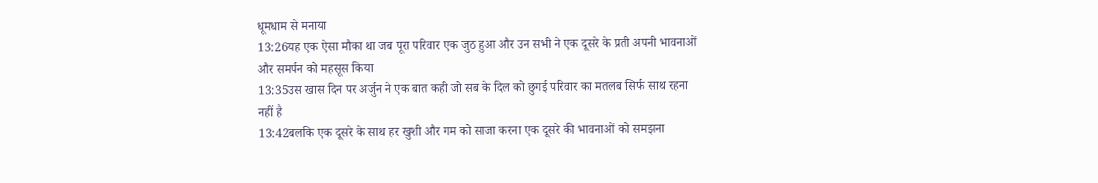धूमधाम से मनाया
13:26यह एक ऐसा मौका था जब पूरा परिवार एक जुठ हुआ और उन सभी ने एक दूसरे के प्रती अपनी भावनाओं और समर्पन को महसूस किया
13:35उस खास दिन पर अर्जुन ने एक बात कही जो सब के दिल को छुगई परिवार का मतलब सिर्फ साथ रहना नहीं है
13:42बलकि एक दूसरे के साथ हर खुशी और गम को साजा करना एक दूसरे की भावनाओं को समझना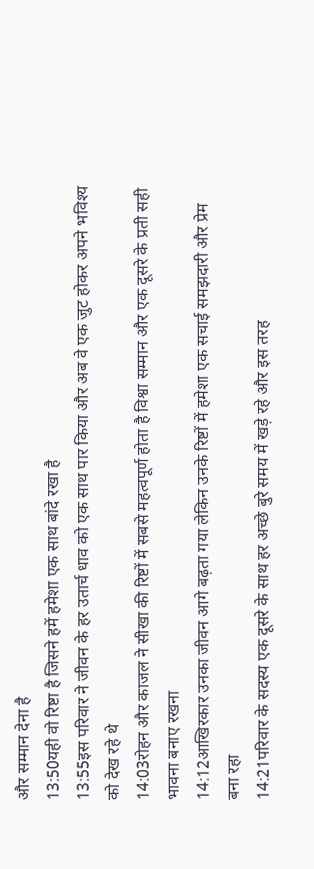और सम्मान देना है
13:50यही वो रिष्टा है जिसने हमें हमेशा एक साथ बांदे रखा है
13:55इस परिवार ने जीवन के हर उतार्च धाव को एक साथ पार किया और अब वे एक जुट होकर अपने भविश्य को देख रहे थे
14:03रोहन और काजल ने सीखा की रिष्टों में सबसे महत्वपूर्ण होता है विश्वा सम्मान और एक दूसरे के प्रती सही भावना बनाए रखना
14:12आखिरकार उनका जीवन आगे बढ़ता गया लेकिन उनके रिष्टों में हमेशा एक सचाई समझदारी और प्रेम बना रहा
14:21परिवार के सदस्य एक दूसरे के साथ हर अच्छे बुरे समय में खड़े रहे और इस तरह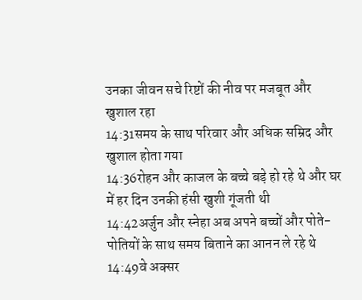उनका जीवन सचे रिष्टों की नीव पर मजबूत और खुशाल रहा
14:31समय के साथ परिवार और अधिक सम्रिद और खुशाल होता गया
14:36रोहन और काजल के बच्चे बड़े हो रहे थे और घर में हर दिन उनकी हंसी खुशी गूंजती थी
14:42अर्जुन और स्नेहा अब अपने बच्चों और पोते-पोतियों के साथ समय बिताने का आनन ले रहे थे
14:49वे अक्सर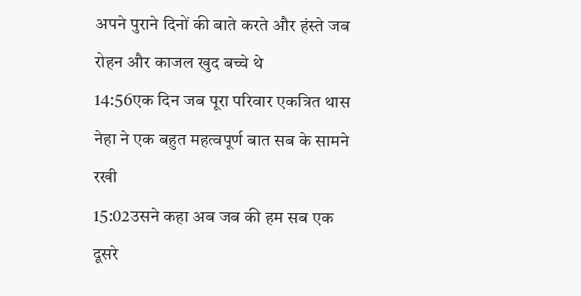अपने पुराने दिनों की बाते करते और हंस्ते जब रोहन और काजल खुद बच्चे थे
14:56एक दिन जब पूरा परिवार एकत्रित थास नेहा ने एक बहुत महत्वपूर्ण बात सब के सामने रखी
15:02उसने कहा अब जब की हम सब एक दूसरे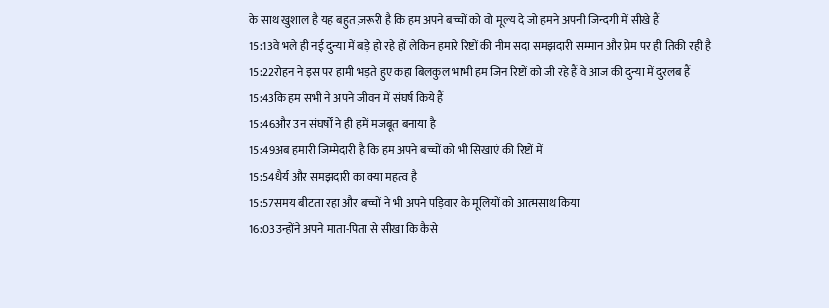के साथ खुशाल है यह बहुत ज़रूरी है कि हम अपने बच्चों को वो मूल्य दे जो हमने अपनी जिन्दगी में सीखे हैं
15:13वे भले ही नई दुन्या में बड़े हो रहे हों लेकिन हमारे रिष्टों की नीम सदा समझदारी सम्मान और प्रेम पर ही तिकी रही है
15:22रोहन ने इस पर हामी भड़ते हुए कहा बिलकुल भाभी हम जिन रिष्टों को जी रहे हैं वे आज की दुन्या में दुरलब हैं
15:43कि हम सभी ने अपने जीवन में संघर्ष किये हैं
15:46और उन संघर्षों ने ही हमें मजबूत बनाया है
15:49अब हमारी जिम्मेदारी है कि हम अपने बच्चों को भी सिखाएं की रिष्टों में
15:54धैर्य और समझदारी का क्या महत्व है
15:57समय बीटता रहा और बच्चों ने भी अपने पड़िवार के मूलियों को आत्मसाथ किया
16:03उन्होंने अपने माता-पिता से सीखा कि कैसे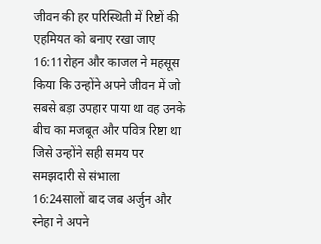जीवन की हर परिस्थिती में रिष्टों की एहमियत को बनाए रखा जाए
16:11रोहन और काजल ने महसूस किया कि उन्होंने अपने जीवन में जो सबसे बड़ा उपहार पाया था वह उनके बीच का मजबूत और पवित्र रिष्टा था जिसे उन्होंने सही समय पर समझदारी से संभाला
16:24सालों बाद जब अर्जुन और स्नेहा ने अपने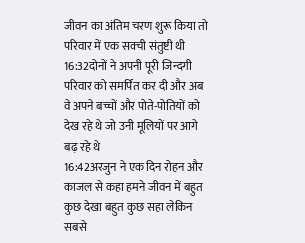जीवन का अंतिम चरण शुरू किया तो परिवार में एक सक्ची संतुष्टी थी
16:32दोनों ने अपनी पूरी जिन्दगी परिवार को समर्पित कर दी और अब वे अपने बच्चों और पोते-पोतियों को देख रहे थे जो उनी मूलियों पर आगे बढ़ रहे थे
16:42अरजुन ने एक दिन रोहन और काजल से कहा हमने जीवन में बहुत कुछ देखा बहुत कुछ सहा लेकिन सबसे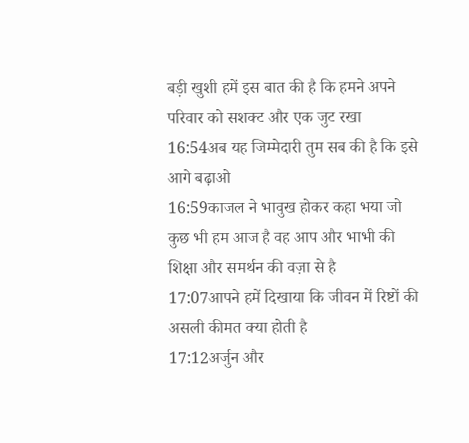बड़ी खुशी हमें इस बात की है कि हमने अपने परिवार को सशक्ट और एक जुट रखा
16:54अब यह जिम्मेदारी तुम सब की है कि इसे आगे बढ़ाओ
16:59काजल ने भावुख होकर कहा भया जो कुछ भी हम आज है वह आप और भाभी की शिक्षा और समर्थन की वज़ा से है
17:07आपने हमें दिखाया कि जीवन में रिष्टों की असली कीमत क्या होती है
17:12अर्जुन और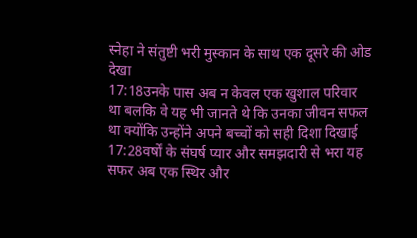स्नेहा ने संतुष्टी भरी मुस्कान के साथ एक दूसरे की ओड देखा
17:18उनके पास अब न केवल एक खुशाल परिवार था बलकि वे यह भी जानते थे कि उनका जीवन सफल था क्योंकि उन्होंने अपने बच्चों को सही दिशा दिखाई
17:28वर्षों के संघर्ष प्यार और समझदारी से भरा यह सफर अब एक स्थिर और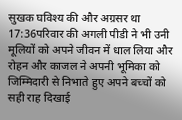सुखक घविश्य की और अग्रसर था
17:36परिवार की अगली पीडी ने भी उनी मूलियों को अपने जीवन में धाल लिया और रोहन और काजल ने अपनी भूमिका को जिम्मिदारी से निभाते हुए अपने बच्चों को सही राह दिखाई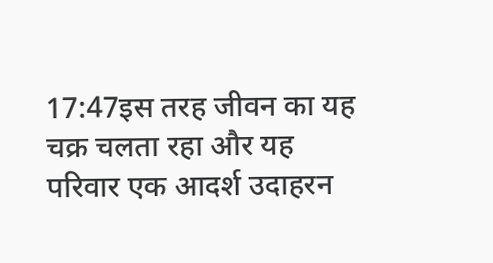17:47इस तरह जीवन का यह चक्र चलता रहा और यह परिवार एक आदर्श उदाहरन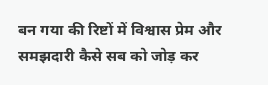बन गया की रिष्टों में विश्वास प्रेम और समझदारी कैसे सब को जोड़ कर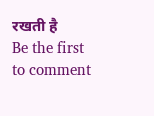रखती है
Be the first to comment